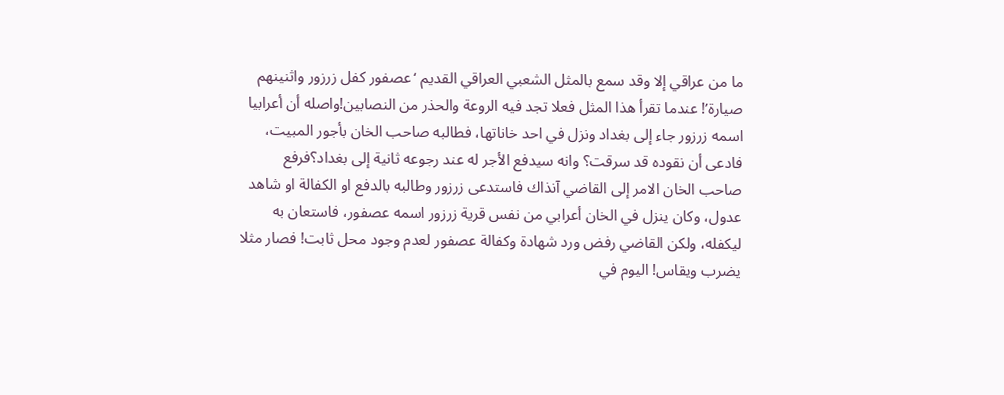ما من عراقي إلا وقد سمع بالمثل الشعبي العراقي القديم ‘عصفور كفل زرزور واثنينهم صيارة’! عندما تقرأ هذا المثل فعلا تجد فيه الروعة والحذر من النصابين!واصله أن أعرابيا اسمه زرزور جاء إلى بغداد ونزل في احد خاناتها، فطالبه صاحب الخان بأجور المبيت، فادعى أن نقوده قد سرقت؟ وانه سيدفع الأجر له عند رجوعه ثانية إلى بغداد؟فرفع صاحب الخان الامر إلى القاضي آنذاك فاستدعى زرزور وطالبه بالدفع او الكفالة او شاهد عدول، وكان ينزل في الخان أعرابي من نفس قرية زرزور اسمه عصفور، فاستعان به ليكفله، ولكن القاضي رفض ورد شهادة وكفالة عصفور لعدم وجود محل ثابت! فصار مثلا يضرب ويقاس! اليوم في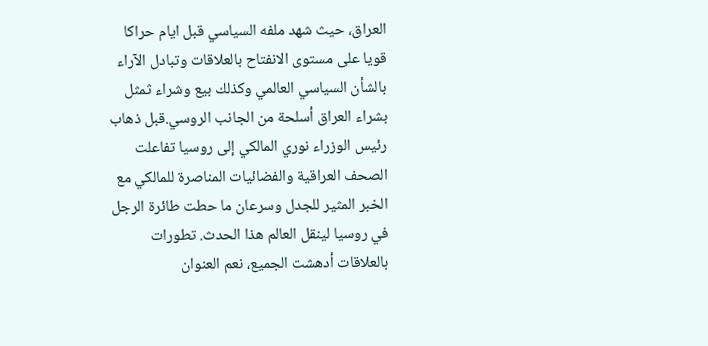العراق، حيث شهد ملفه السياسي قبل ايام حراكا قويا على مستوى الانفتاح بالعلاقات وتبادل الآراء بالشأن السياسي العالمي وكذلك بيع وشراء ثمثل بشراء العراق أسلحة من الجانب الروسي.قبل ذهاب رئيس الوزراء نوري المالكي إلى روسيا تفاعلت الصحف العراقية والفضائيات المناصرة للمالكي مع الخبر المثير للجدل وسرعان ما حطت طائرة الرجل في روسيا لينقل العالم هذا الحدث. تطورات بالعلاقات أدهشت الجميع، نعم العنوان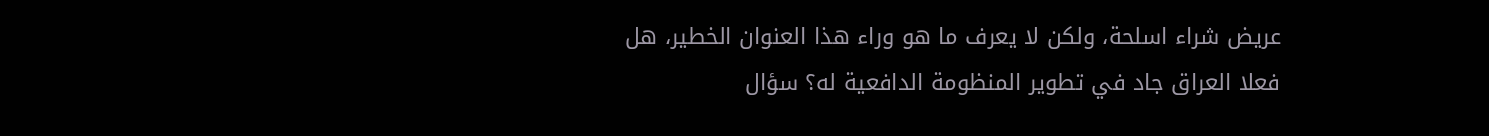عريض شراء اسلحة، ولكن لا يعرف ما هو وراء هذا العنوان الخطير، هل فعلا العراق جاد في تطوير المنظومة الدافعية له؟ سؤال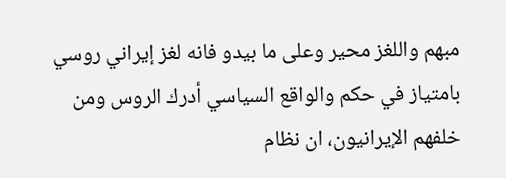مبهم واللغز محير وعلى ما بيدو فانه لغز إيراني روسي بامتياز في حكم والواقع السياسي أدرك الروس ومن خلفهم الإيرانيون، ان نظام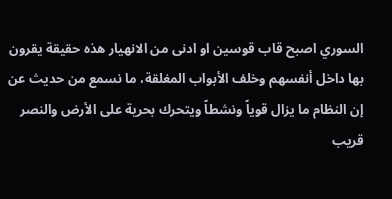السوري اصبح قاب قوسين او ادنى من الانهيار هذه حقيقة يقرون بها داخل أنفسهم وخلف الأبواب المغلقة، ما نسمع من حديث عن إن النظام ما يزال قوياً ونشطاً ويتحرك بحرية على الأرض والنصر قريب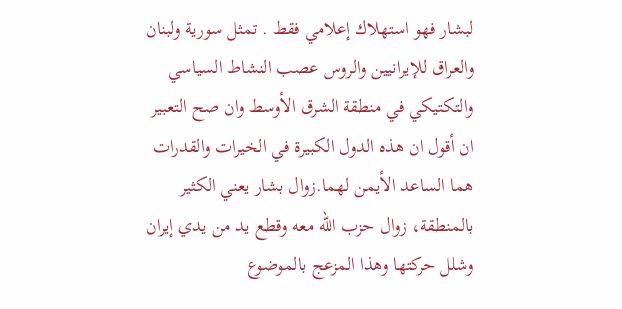لبشار فهو استهلاك إعلامي فقط . تمثل سورية ولبنان والعراق للإيرانيين والروس عصب النشاط السياسي والتكتيكي في منطقة الشرق الأوسط وان صح التعبير ان أقول ان هذه الدول الكبيرة في الخيرات والقدرات هما الساعد الأيمن لهما.زوال بشار يعني الكثير بالمنطقة، زوال حزب الله معه وقطع يد من يدي إيران وشلل حركتها وهذا المزعج بالموضوع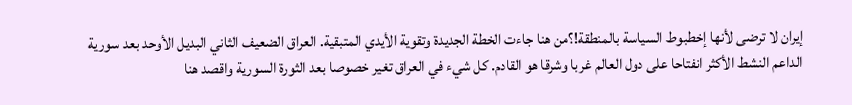إيران لا ترضى لأنها إخطبوط السياسة بالمنطقة!؟من هنا جاءت الخطة الجديدة وتقوية الأيدي المتبقية. العراق الضعيف الثاني البديل الأوحد بعد سورية الداعم النشط الأكثر انفتاحا على دول العالم غربا وشرقا هو القادم. كل شيء في العراق تغير خصوصا بعد الثورة السورية واقصد هنا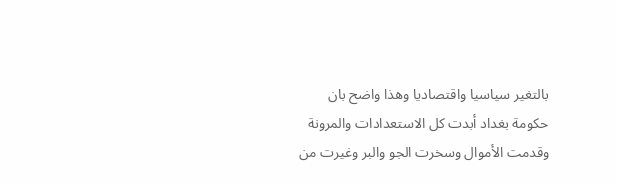بالتغير سياسيا واقتصاديا وهذا واضح بان حكومة بغداد أبدت كل الاستعدادات والمرونة وقدمت الأموال وسخرت الجو والبر وغيرت من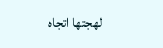لهجتها اتجاه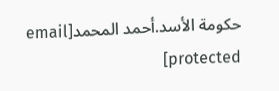حكومة الأسد.أحمد المحمد[email protected]